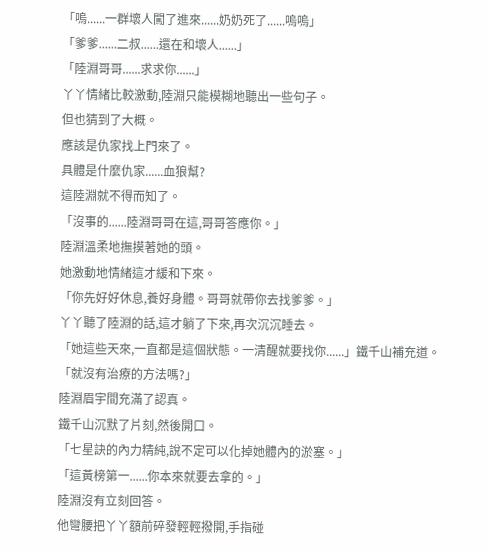「嗚......一群壞人闖了進來......奶奶死了......嗚嗚」
「爹爹......二叔......還在和壞人......」
「陸淵哥哥......求求你......」
丫丫情緒比較激動,陸淵只能模糊地聽出一些句子。
但也猜到了大概。
應該是仇家找上門來了。
具體是什麼仇家......血狼幫?
這陸淵就不得而知了。
「沒事的......陸淵哥哥在這,哥哥答應你。」
陸淵溫柔地撫摸著她的頭。
她激動地情緒這才緩和下來。
「你先好好休息,養好身體。哥哥就帶你去找爹爹。」
丫丫聽了陸淵的話,這才躺了下來,再次沉沉睡去。
「她這些天來,一直都是這個狀態。一清醒就要找你......」鐵千山補充道。
「就沒有治療的方法嗎?」
陸淵眉宇間充滿了認真。
鐵千山沉默了片刻,然後開口。
「七星訣的內力精純,說不定可以化掉她體內的淤塞。」
「這黃榜第一......你本來就要去拿的。」
陸淵沒有立刻回答。
他彎腰把丫丫額前碎發輕輕撥開,手指碰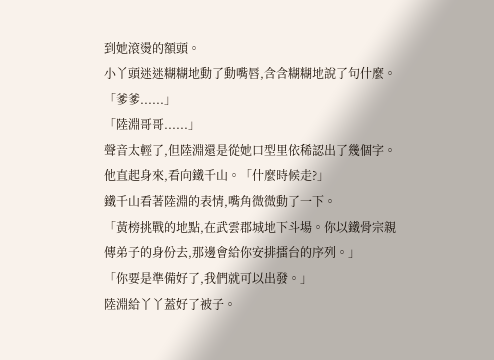到她滾燙的額頭。
小丫頭迷迷糊糊地動了動嘴唇,含含糊糊地說了句什麼。
「爹爹......」
「陸淵哥哥......」
聲音太輕了,但陸淵還是從她口型里依稀認出了幾個字。
他直起身來,看向鐵千山。「什麼時候走?」
鐵千山看著陸淵的表情,嘴角微微動了一下。
「黃榜挑戰的地點,在武雲郡城地下斗場。你以鐵骨宗親傳弟子的身份去,那邊會給你安排擂台的序列。」
「你要是準備好了,我們就可以出發。」
陸淵給丫丫蓋好了被子。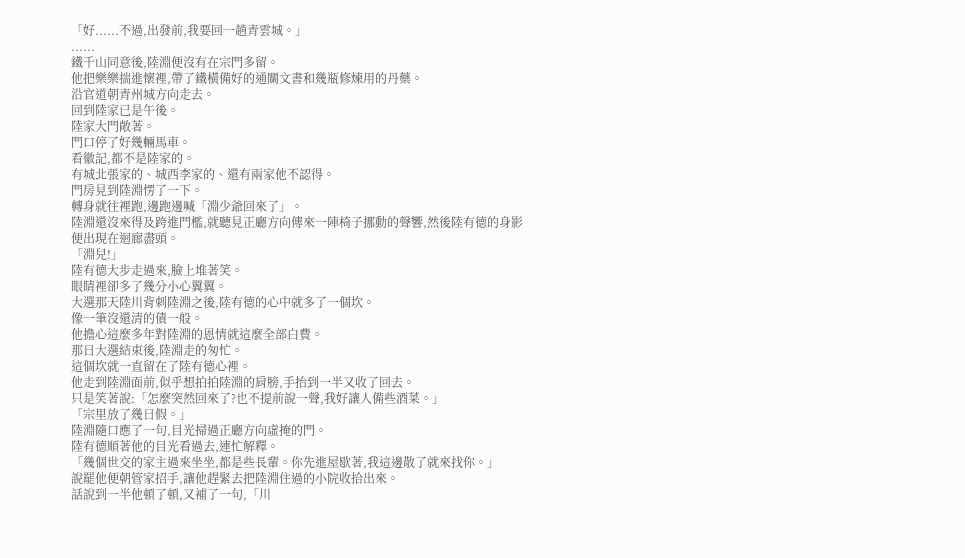「好......不過,出發前,我要回一趟青雲城。」
......
鐵千山同意後,陸淵便沒有在宗門多留。
他把樂樂揣進懷裡,帶了鐵橫備好的通關文書和幾瓶修煉用的丹藥。
沿官道朝青州城方向走去。
回到陸家已是午後。
陸家大門敞著。
門口停了好幾輛馬車。
看徽記,都不是陸家的。
有城北張家的、城西李家的、還有兩家他不認得。
門房見到陸淵愣了一下。
轉身就往裡跑,邊跑邊喊「淵少爺回來了」。
陸淵還沒來得及跨進門檻,就聽見正廳方向傳來一陣椅子挪動的聲響,然後陸有德的身影便出現在迴廊盡頭。
「淵兒!」
陸有德大步走過來,臉上堆著笑。
眼睛裡卻多了幾分小心翼翼。
大選那天陸川背刺陸淵之後,陸有德的心中就多了一個坎。
像一筆沒還清的債一般。
他擔心這麼多年對陸淵的恩情就這麼全部白費。
那日大選結束後,陸淵走的匆忙。
這個坎就一直留在了陸有德心裡。
他走到陸淵面前,似乎想拍拍陸淵的肩膀,手抬到一半又收了回去。
只是笑著說:「怎麼突然回來了?也不提前說一聲,我好讓人備些酒菜。」
「宗里放了幾日假。」
陸淵隨口應了一句,目光掃過正廳方向虛掩的門。
陸有德順著他的目光看過去,連忙解釋。
「幾個世交的家主過來坐坐,都是些長輩。你先進屋歇著,我這邊散了就來找你。」
說罷他便朝管家招手,讓他趕緊去把陸淵住過的小院收拾出來。
話說到一半他頓了頓,又補了一句,「川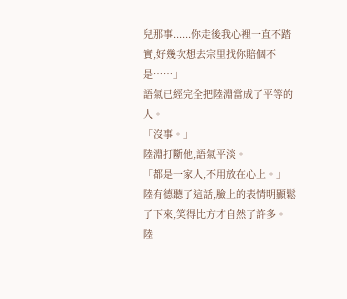兒那事......你走後我心裡一直不踏實,好幾次想去宗里找你賠個不是……」
語氣已經完全把陸淵當成了平等的人。
「沒事。」
陸淵打斷他,語氣平淡。
「都是一家人,不用放在心上。」
陸有德聽了這話,臉上的表情明顯鬆了下來,笑得比方才自然了許多。
陸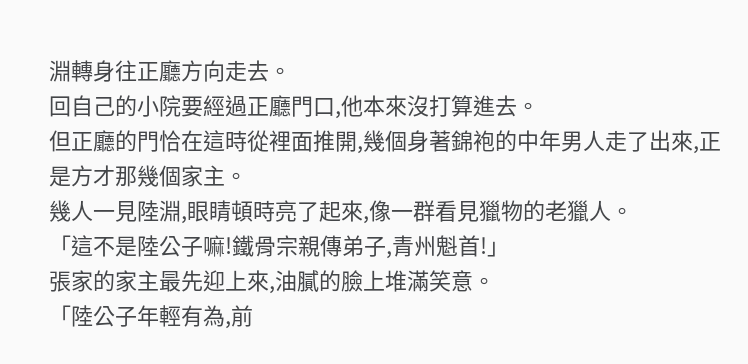淵轉身往正廳方向走去。
回自己的小院要經過正廳門口,他本來沒打算進去。
但正廳的門恰在這時從裡面推開,幾個身著錦袍的中年男人走了出來,正是方才那幾個家主。
幾人一見陸淵,眼睛頓時亮了起來,像一群看見獵物的老獵人。
「這不是陸公子嘛!鐵骨宗親傳弟子,青州魁首!」
張家的家主最先迎上來,油膩的臉上堆滿笑意。
「陸公子年輕有為,前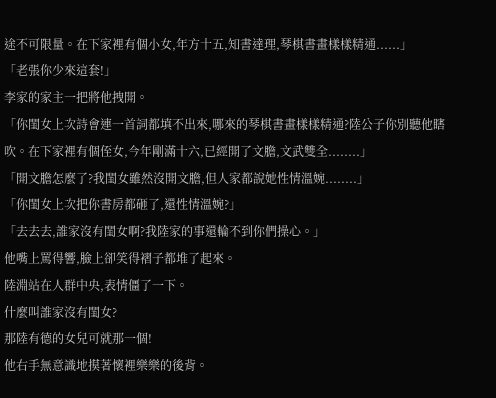途不可限量。在下家裡有個小女,年方十五,知書達理,琴棋書畫樣樣精通......」
「老張你少來這套!」
李家的家主一把將他拽開。
「你閨女上次詩會連一首詞都填不出來,哪來的琴棋書畫樣樣精通?陸公子你別聽他瞎吹。在下家裡有個侄女,今年剛滿十六,已經開了文膽,文武雙全........」
「開文膽怎麼了?我閨女雖然沒開文膽,但人家都說她性情溫婉........」
「你閨女上次把你書房都砸了,還性情溫婉?」
「去去去,誰家沒有閨女啊?我陸家的事還輪不到你們操心。」
他嘴上罵得響,臉上卻笑得褶子都堆了起來。
陸淵站在人群中央,表情僵了一下。
什麼叫誰家沒有閨女?
那陸有德的女兒可就那一個!
他右手無意識地摸著懷裡樂樂的後背。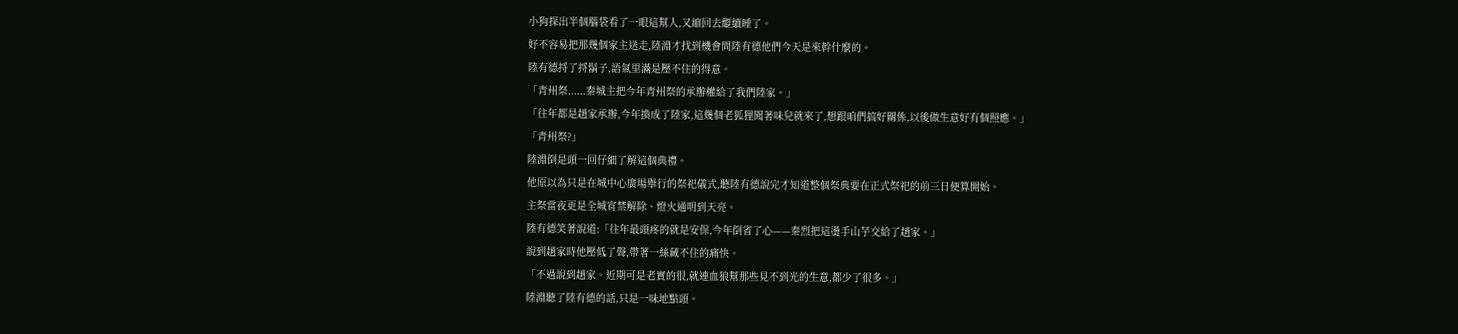小狗探出半個腦袋看了一眼這幫人,又縮回去繼續睡了。
好不容易把那幾個家主送走,陸淵才找到機會問陸有德他們今天是來幹什麼的。
陸有德捋了捋鬍子,語氣里滿是壓不住的得意。
「青州祭......秦城主把今年青州祭的承辦權給了我們陸家。」
「往年都是趙家承辦,今年換成了陸家,這幾個老狐狸聞著味兒就來了,想跟咱們搞好關係,以後做生意好有個照應。」
「青州祭?」
陸淵倒是頭一回仔細了解這個典禮。
他原以為只是在城中心廣場舉行的祭祀儀式,聽陸有德說完才知道整個祭典要在正式祭祀的前三日便算開始。
主祭當夜更是全城宵禁解除、燈火通明到天亮。
陸有德笑著說道:「往年最頭疼的就是安保,今年倒省了心——秦烈把這燙手山芋交給了趙家。」
說到趙家時他壓低了聲,帶著一絲藏不住的痛快。
「不過說到趙家。近期可是老實的很,就連血狼幫那些見不到光的生意,都少了很多。」
陸淵聽了陸有德的話,只是一味地點頭。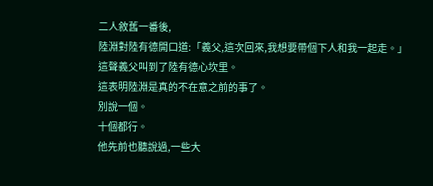二人敘舊一番後,
陸淵對陸有德開口道:「義父,這次回來,我想要帶個下人和我一起走。」
這聲義父叫到了陸有德心坎里。
這表明陸淵是真的不在意之前的事了。
別說一個。
十個都行。
他先前也聽說過,一些大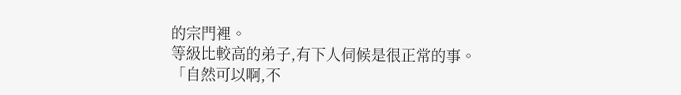的宗門裡。
等級比較高的弟子,有下人伺候是很正常的事。
「自然可以啊,不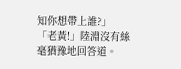知你想帶上誰?」
「老黃!」陸淵沒有絲毫猶豫地回答道。